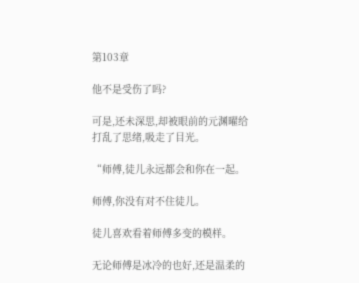第103章

他不是受伤了吗?

可是,还未深思,却被眼前的元渊曜给打乱了思绪,吸走了目光。

“师傅,徒儿永远都会和你在一起。

师傅,你没有对不住徒儿。

徒儿喜欢看着师傅多变的模样。

无论师傅是冰冷的也好,还是温柔的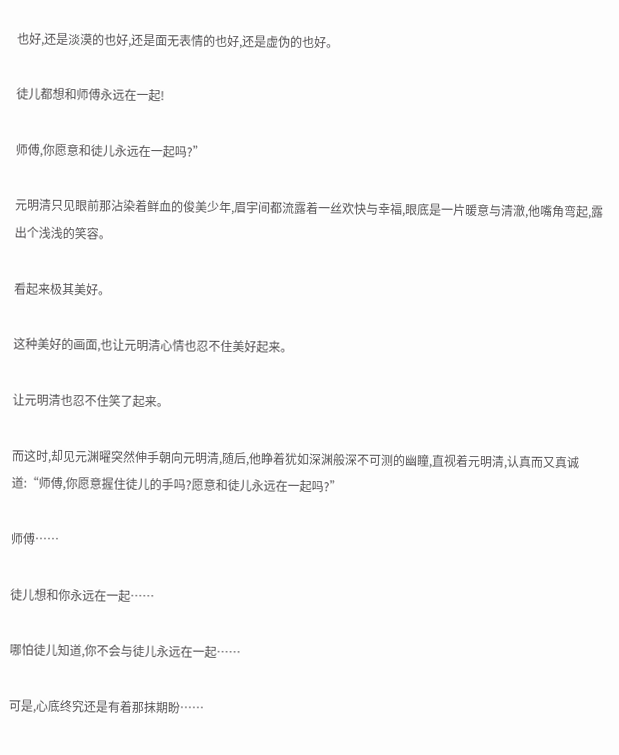也好,还是淡漠的也好,还是面无表情的也好,还是虚伪的也好。

徒儿都想和师傅永远在一起!

师傅,你愿意和徒儿永远在一起吗?”

元明清只见眼前那沾染着鲜血的俊美少年,眉宇间都流露着一丝欢快与幸福,眼底是一片暖意与清澈,他嘴角弯起,露出个浅浅的笑容。

看起来极其美好。

这种美好的画面,也让元明清心情也忍不住美好起来。

让元明清也忍不住笑了起来。

而这时,却见元渊曜突然伸手朝向元明清,随后,他睁着犹如深渊般深不可测的幽瞳,直视着元明清,认真而又真诚道:“师傅,你愿意握住徒儿的手吗?愿意和徒儿永远在一起吗?”

师傅……

徒儿想和你永远在一起……

哪怕徒儿知道,你不会与徒儿永远在一起……

可是,心底终究还是有着那抹期盼……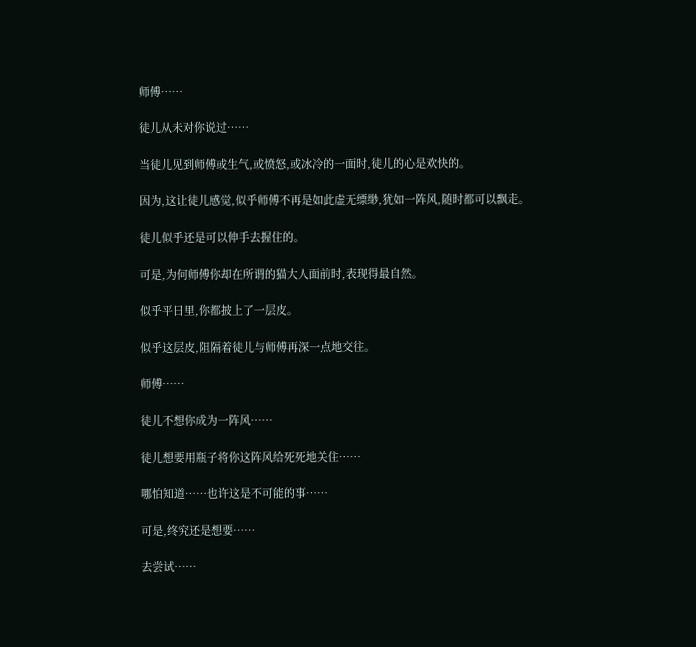师傅……

徒儿从未对你说过……

当徒儿见到师傅或生气,或愤怒,或冰冷的一面时,徒儿的心是欢快的。

因为,这让徒儿感觉,似乎师傅不再是如此虚无缥缈,犹如一阵风,随时都可以飘走。

徒儿似乎还是可以伸手去握住的。

可是,为何师傅你却在所谓的猫大人面前时,表现得最自然。

似乎平日里,你都披上了一层皮。

似乎这层皮,阻隔着徒儿与师傅再深一点地交往。

师傅……

徒儿不想你成为一阵风……

徒儿想要用瓶子将你这阵风给死死地关住……

哪怕知道……也许这是不可能的事……

可是,终究还是想要……

去尝试……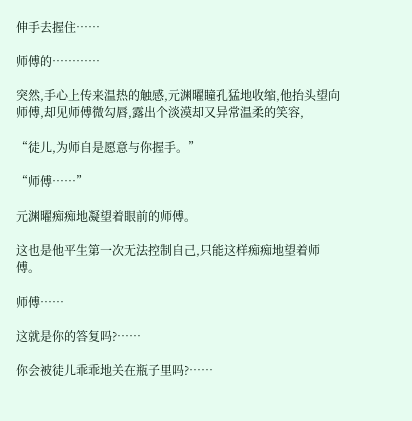伸手去握住……

师傅的…………

突然,手心上传来温热的触感,元渊曜瞳孔猛地收缩,他抬头望向师傅,却见师傅微勾唇,露出个淡漠却又异常温柔的笑容,

“徒儿,为师自是愿意与你握手。”

“师傅……”

元渊曜痴痴地凝望着眼前的师傅。

这也是他平生第一次无法控制自己,只能这样痴痴地望着师傅。

师傅……

这就是你的答复吗?……

你会被徒儿乖乖地关在瓶子里吗?……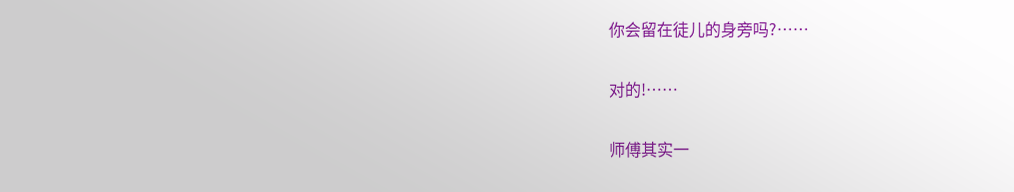你会留在徒儿的身旁吗?……

对的!……

师傅其实一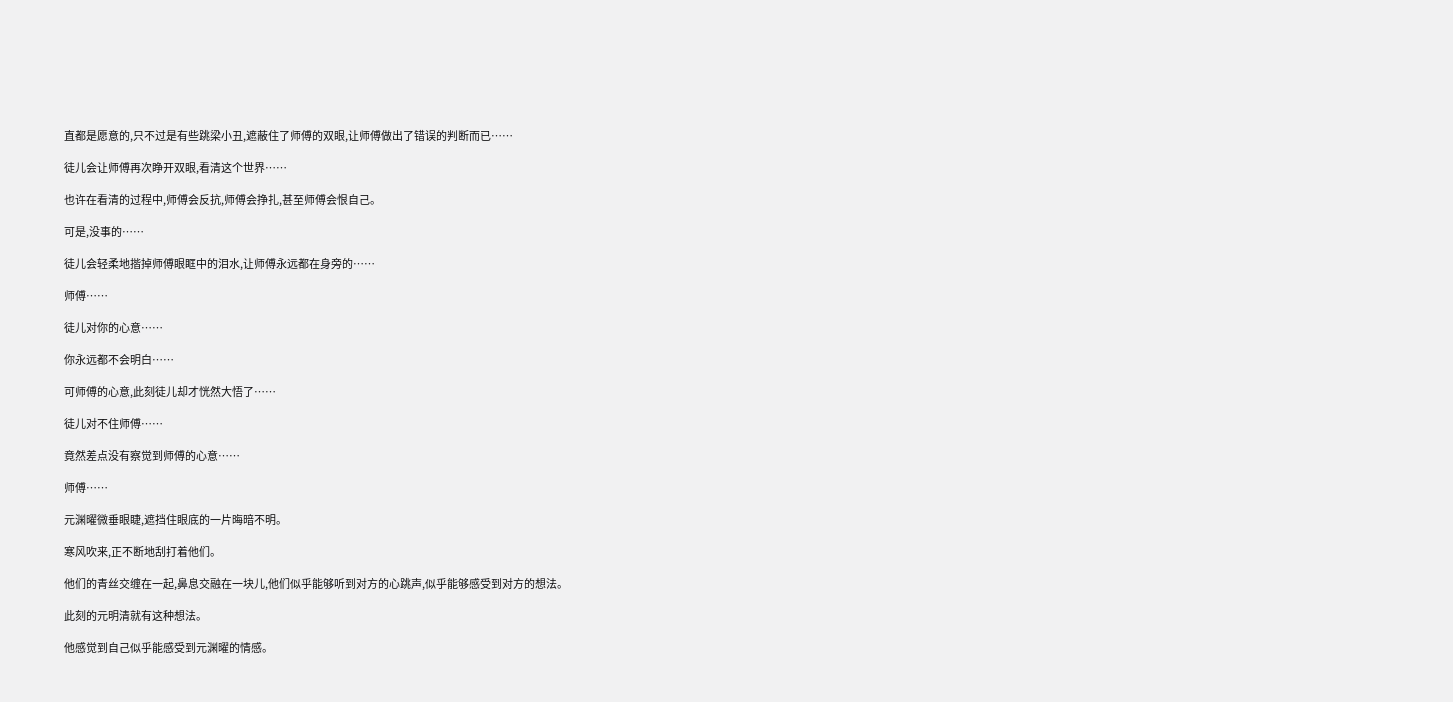直都是愿意的,只不过是有些跳梁小丑,遮蔽住了师傅的双眼,让师傅做出了错误的判断而已……

徒儿会让师傅再次睁开双眼,看清这个世界……

也许在看清的过程中,师傅会反抗,师傅会挣扎,甚至师傅会恨自己。

可是,没事的……

徒儿会轻柔地揩掉师傅眼眶中的泪水,让师傅永远都在身旁的……

师傅……

徒儿对你的心意……

你永远都不会明白……

可师傅的心意,此刻徒儿却才恍然大悟了……

徒儿对不住师傅……

竟然差点没有察觉到师傅的心意……

师傅……

元渊曜微垂眼睫,遮挡住眼底的一片晦暗不明。

寒风吹来,正不断地刮打着他们。

他们的青丝交缠在一起,鼻息交融在一块儿,他们似乎能够听到对方的心跳声,似乎能够感受到对方的想法。

此刻的元明清就有这种想法。

他感觉到自己似乎能感受到元渊曜的情感。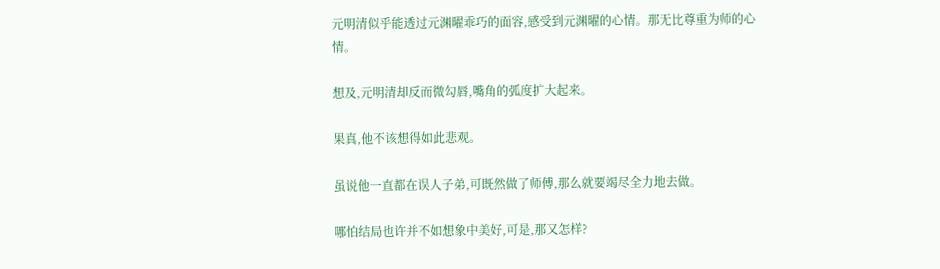元明清似乎能透过元渊曜乖巧的面容,感受到元渊曜的心情。那无比尊重为师的心情。

想及,元明清却反而微勾唇,嘴角的弧度扩大起来。

果真,他不该想得如此悲观。

虽说他一直都在误人子弟,可既然做了师傅,那么就要竭尽全力地去做。

哪怕结局也许并不如想象中美好,可是,那又怎样?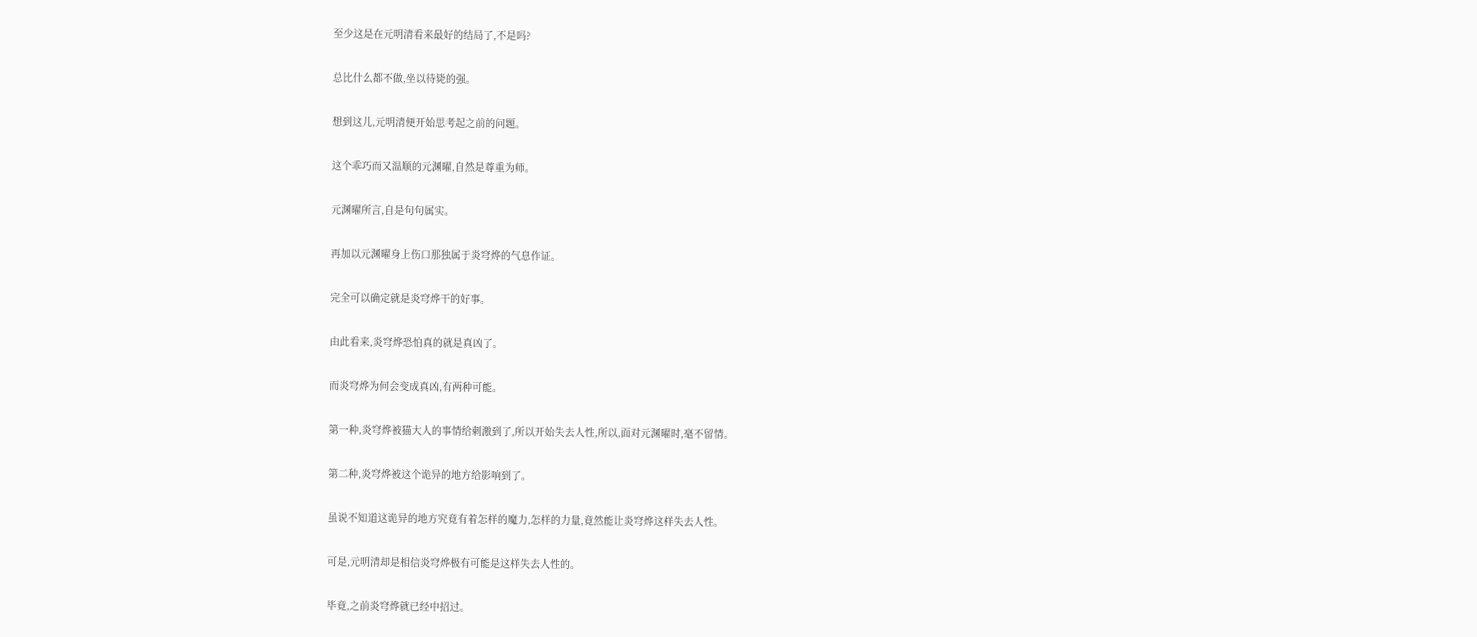至少这是在元明清看来最好的结局了,不是吗?

总比什么都不做,坐以待毙的强。

想到这儿,元明清便开始思考起之前的问题。

这个乖巧而又温顺的元渊曜,自然是尊重为师。

元渊曜所言,自是句句属实。

再加以元渊曜身上伤口那独属于炎穹烨的气息作证。

完全可以确定就是炎穹烨干的好事。

由此看来,炎穹烨恐怕真的就是真凶了。

而炎穹烨为何会变成真凶,有两种可能。

第一种,炎穹烨被猫大人的事情给刺激到了,所以开始失去人性,所以,面对元渊曜时,毫不留情。

第二种,炎穹烨被这个诡异的地方给影响到了。

虽说不知道这诡异的地方究竟有着怎样的魔力,怎样的力量,竟然能让炎穹烨这样失去人性。

可是,元明清却是相信炎穹烨极有可能是这样失去人性的。

毕竟,之前炎穹烨就已经中招过。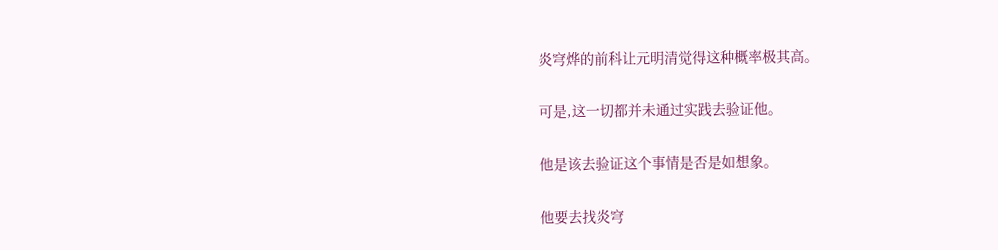炎穹烨的前科让元明清觉得这种概率极其高。

可是,这一切都并未通过实践去验证他。

他是该去验证这个事情是否是如想象。

他要去找炎穹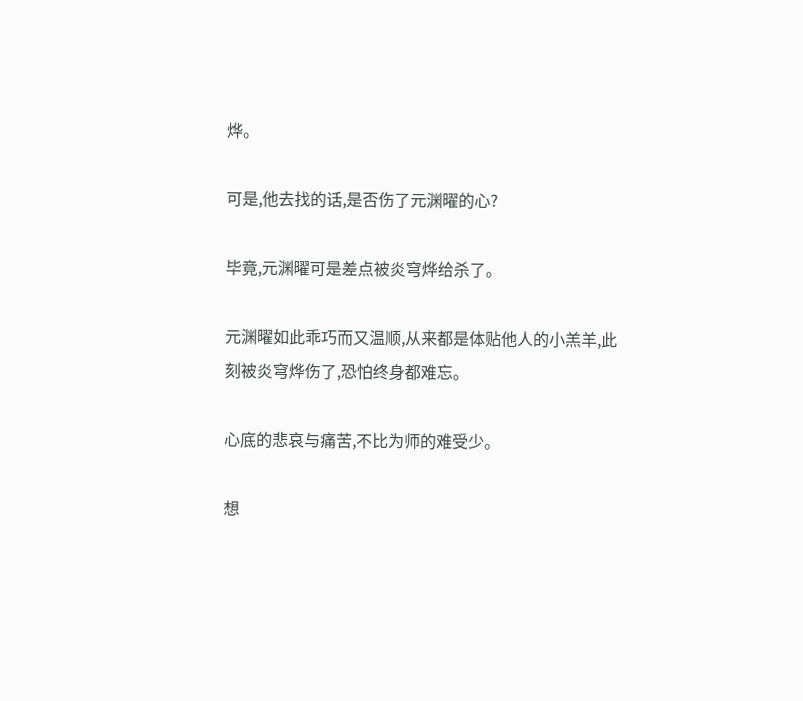烨。

可是,他去找的话,是否伤了元渊曜的心?

毕竟,元渊曜可是差点被炎穹烨给杀了。

元渊曜如此乖巧而又温顺,从来都是体贴他人的小羔羊,此刻被炎穹烨伤了,恐怕终身都难忘。

心底的悲哀与痛苦,不比为师的难受少。

想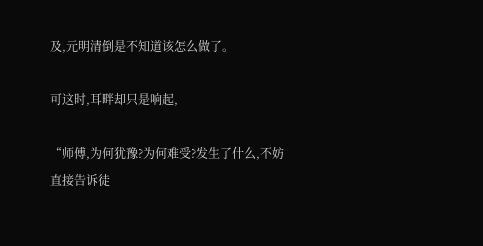及,元明清倒是不知道该怎么做了。

可这时,耳畔却只是响起,

“师傅,为何犹豫?为何难受?发生了什么,不妨直接告诉徒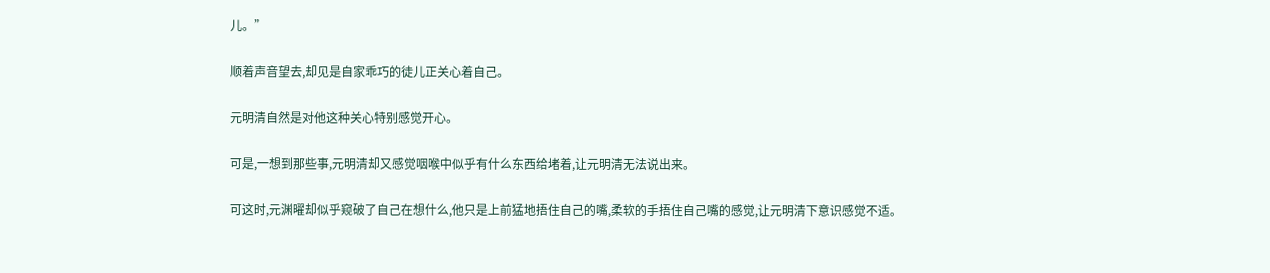儿。”

顺着声音望去,却见是自家乖巧的徒儿正关心着自己。

元明清自然是对他这种关心特别感觉开心。

可是,一想到那些事,元明清却又感觉咽喉中似乎有什么东西给堵着,让元明清无法说出来。

可这时,元渊曜却似乎窥破了自己在想什么,他只是上前猛地捂住自己的嘴,柔软的手捂住自己嘴的感觉,让元明清下意识感觉不适。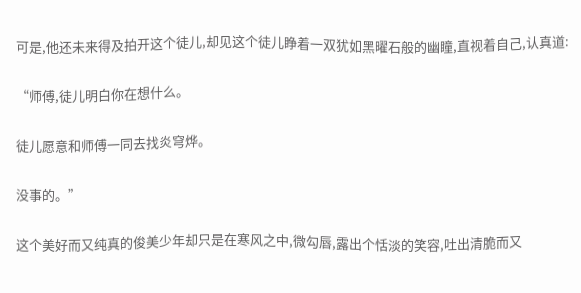可是,他还未来得及拍开这个徒儿,却见这个徒儿睁着一双犹如黑曜石般的幽瞳,直视着自己,认真道:

“师傅,徒儿明白你在想什么。

徒儿愿意和师傅一同去找炎穹烨。

没事的。”

这个美好而又纯真的俊美少年却只是在寒风之中,微勾唇,露出个恬淡的笑容,吐出清脆而又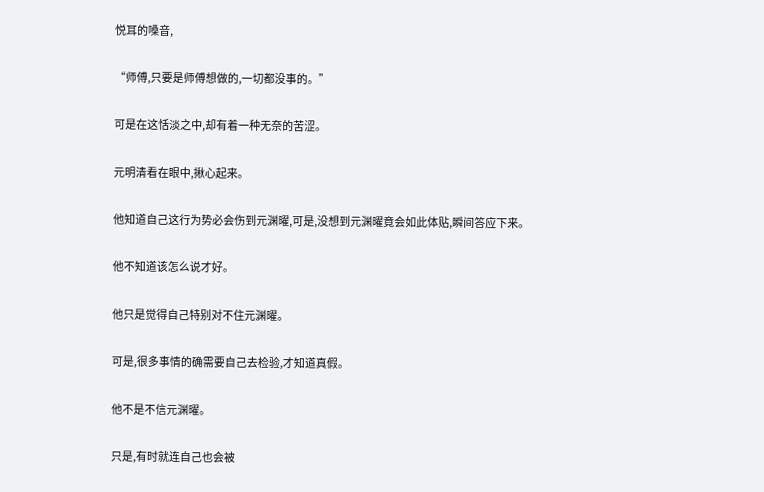悦耳的嗓音,

“师傅,只要是师傅想做的,一切都没事的。”

可是在这恬淡之中,却有着一种无奈的苦涩。

元明清看在眼中,揪心起来。

他知道自己这行为势必会伤到元渊曜,可是,没想到元渊曜竟会如此体贴,瞬间答应下来。

他不知道该怎么说才好。

他只是觉得自己特别对不住元渊曜。

可是,很多事情的确需要自己去检验,才知道真假。

他不是不信元渊曜。

只是,有时就连自己也会被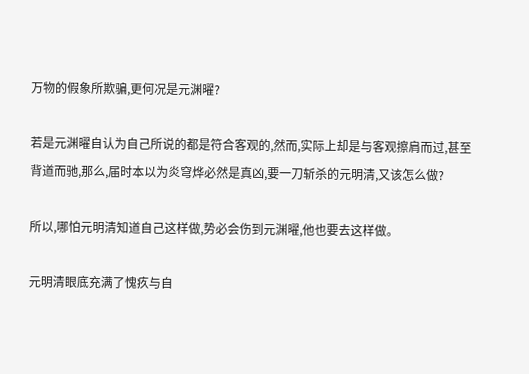万物的假象所欺骗,更何况是元渊曜?

若是元渊曜自认为自己所说的都是符合客观的,然而,实际上却是与客观擦肩而过,甚至背道而驰,那么,届时本以为炎穹烨必然是真凶,要一刀斩杀的元明清,又该怎么做?

所以,哪怕元明清知道自己这样做,势必会伤到元渊曜,他也要去这样做。

元明清眼底充满了愧疚与自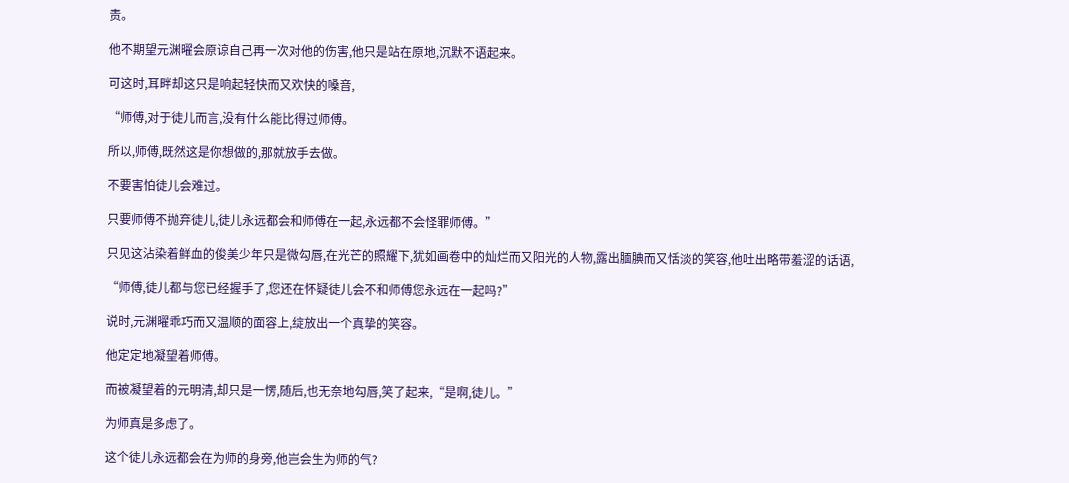责。

他不期望元渊曜会原谅自己再一次对他的伤害,他只是站在原地,沉默不语起来。

可这时,耳畔却这只是响起轻快而又欢快的嗓音,

“师傅,对于徒儿而言,没有什么能比得过师傅。

所以,师傅,既然这是你想做的,那就放手去做。

不要害怕徒儿会难过。

只要师傅不抛弃徒儿,徒儿永远都会和师傅在一起,永远都不会怪罪师傅。”

只见这沾染着鲜血的俊美少年只是微勾唇,在光芒的照耀下,犹如画卷中的灿烂而又阳光的人物,露出腼腆而又恬淡的笑容,他吐出略带羞涩的话语,

“师傅,徒儿都与您已经握手了,您还在怀疑徒儿会不和师傅您永远在一起吗?”

说时,元渊曜乖巧而又温顺的面容上,绽放出一个真挚的笑容。

他定定地凝望着师傅。

而被凝望着的元明清,却只是一愣,随后,也无奈地勾唇,笑了起来,“是啊,徒儿。”

为师真是多虑了。

这个徒儿永远都会在为师的身旁,他岂会生为师的气?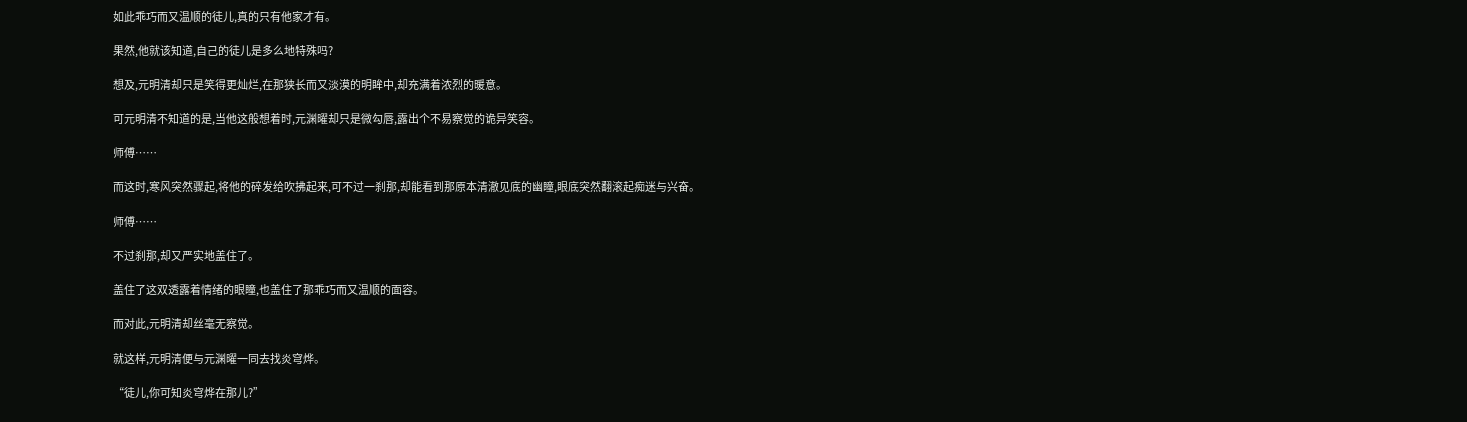如此乖巧而又温顺的徒儿,真的只有他家才有。

果然,他就该知道,自己的徒儿是多么地特殊吗?

想及,元明清却只是笑得更灿烂,在那狭长而又淡漠的明眸中,却充满着浓烈的暖意。

可元明清不知道的是,当他这般想着时,元渊曜却只是微勾唇,露出个不易察觉的诡异笑容。

师傅……

而这时,寒风突然骤起,将他的碎发给吹拂起来,可不过一刹那,却能看到那原本清澈见底的幽瞳,眼底突然翻滚起痴迷与兴奋。

师傅……

不过刹那,却又严实地盖住了。

盖住了这双透露着情绪的眼瞳,也盖住了那乖巧而又温顺的面容。

而对此,元明清却丝毫无察觉。

就这样,元明清便与元渊曜一同去找炎穹烨。

“徒儿,你可知炎穹烨在那儿?”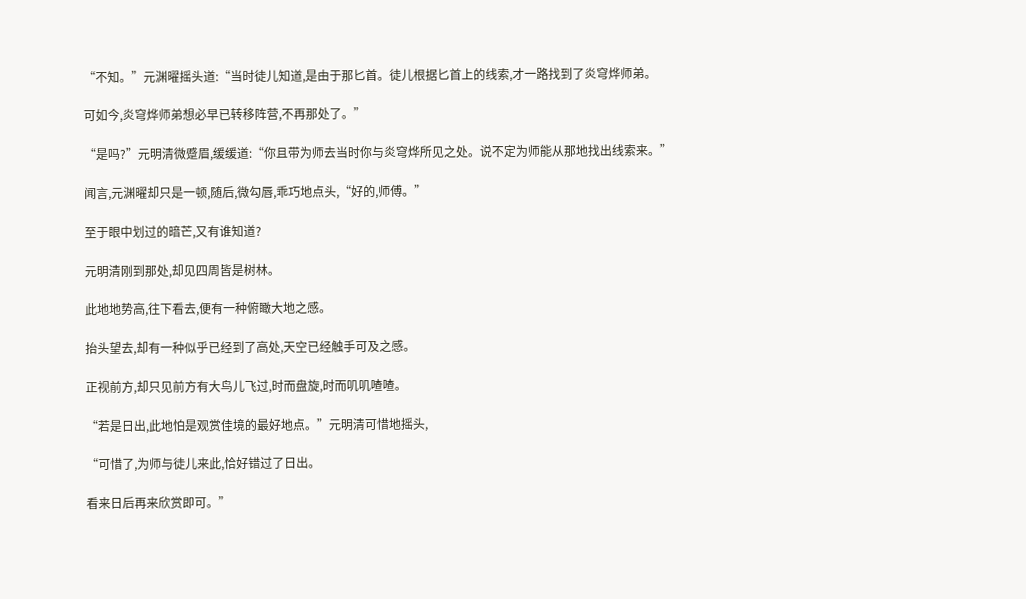“不知。”元渊曜摇头道:“当时徒儿知道,是由于那匕首。徒儿根据匕首上的线索,才一路找到了炎穹烨师弟。

可如今,炎穹烨师弟想必早已转移阵营,不再那处了。”

“是吗?”元明清微蹙眉,缓缓道:“你且带为师去当时你与炎穹烨所见之处。说不定为师能从那地找出线索来。”

闻言,元渊曜却只是一顿,随后,微勾唇,乖巧地点头,“好的,师傅。”

至于眼中划过的暗芒,又有谁知道?

元明清刚到那处,却见四周皆是树林。

此地地势高,往下看去,便有一种俯瞰大地之感。

抬头望去,却有一种似乎已经到了高处,天空已经触手可及之感。

正视前方,却只见前方有大鸟儿飞过,时而盘旋,时而叽叽喳喳。

“若是日出,此地怕是观赏佳境的最好地点。”元明清可惜地摇头,

“可惜了,为师与徒儿来此,恰好错过了日出。

看来日后再来欣赏即可。”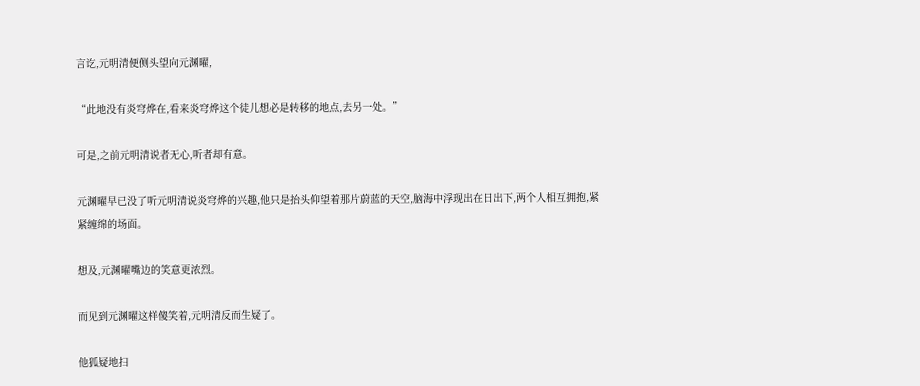言讫,元明清便侧头望向元渊曜,

“此地没有炎穹烨在,看来炎穹烨这个徒儿想必是转移的地点,去另一处。”

可是,之前元明清说者无心,听者却有意。

元渊曜早已没了听元明清说炎穹烨的兴趣,他只是抬头仰望着那片蔚蓝的天空,脑海中浮现出在日出下,两个人相互拥抱,紧紧缠绵的场面。

想及,元渊曜嘴边的笑意更浓烈。

而见到元渊曜这样傻笑着,元明清反而生疑了。

他狐疑地扫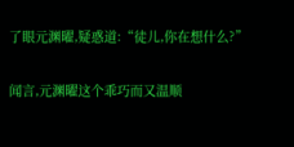了眼元渊曜,疑惑道:“徒儿,你在想什么?”

闻言,元渊曜这个乖巧而又温顺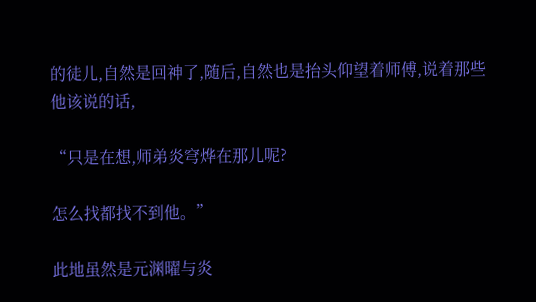的徒儿,自然是回神了,随后,自然也是抬头仰望着师傅,说着那些他该说的话,

“只是在想,师弟炎穹烨在那儿呢?

怎么找都找不到他。”

此地虽然是元渊曜与炎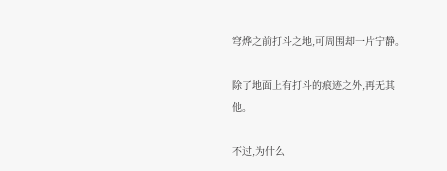穹烨之前打斗之地,可周围却一片宁静。

除了地面上有打斗的痕迹之外,再无其他。

不过,为什么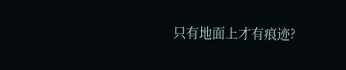只有地面上才有痕迹?